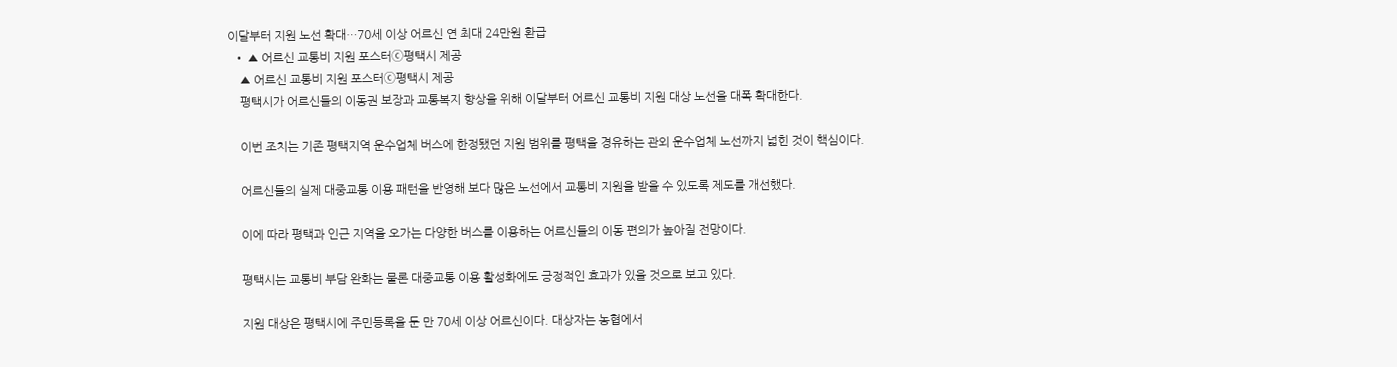이달부터 지원 노선 확대…70세 이상 어르신 연 최대 24만원 환급
  • ▲ 어르신 교통비 지원 포스터ⓒ평택시 제공
    ▲ 어르신 교통비 지원 포스터ⓒ평택시 제공
    평택시가 어르신들의 이동권 보장과 교통복지 향상을 위해 이달부터 어르신 교통비 지원 대상 노선을 대폭 확대한다.

    이번 조치는 기존 평택지역 운수업체 버스에 한정됐던 지원 범위를 평택을 경유하는 관외 운수업체 노선까지 넓힌 것이 핵심이다.

    어르신들의 실제 대중교통 이용 패턴을 반영해 보다 많은 노선에서 교통비 지원을 받을 수 있도록 제도를 개선했다.

    이에 따라 평택과 인근 지역을 오가는 다양한 버스를 이용하는 어르신들의 이동 편의가 높아질 전망이다.

    평택시는 교통비 부담 완화는 물론 대중교통 이용 활성화에도 긍정적인 효과가 있을 것으로 보고 있다.

    지원 대상은 평택시에 주민등록을 둔 만 70세 이상 어르신이다. 대상자는 농협에서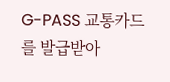G-PASS 교통카드를 발급받아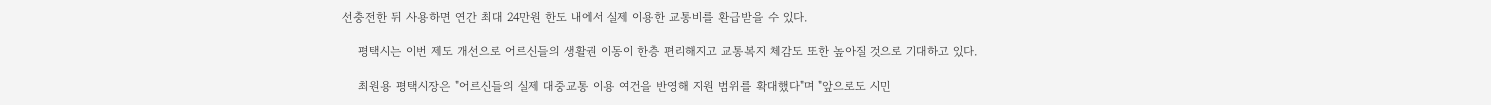선충전한 뒤 사용하면 연간 최대 24만원 한도 내에서 실제 이용한 교통비를 환급받을 수 있다.

    평택시는 이번 제도 개선으로 어르신들의 생활권 이동이 한층 편리해지고 교통복지 체감도 또한 높아질 것으로 기대하고 있다.

    최원용 평택시장은 "어르신들의 실제 대중교통 이용 여건을 반영해 지원 범위를 확대했다"며 "앞으로도 시민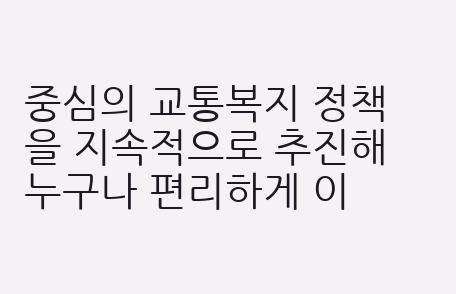중심의 교통복지 정책을 지속적으로 추진해 누구나 편리하게 이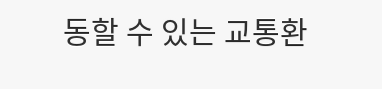동할 수 있는 교통환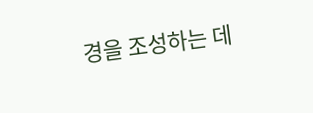경을 조성하는 데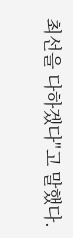최선을 다하겠다"고 말했다.